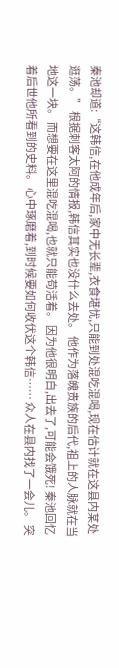秦池却道:“这韩信,在他成年后,家中无长辈,衣食堪忧,只能到处混吃混喝,现在估计就在这县内某处逛荡。” 根据刺客太阿的情报,韩信其实也没什么去处。 他作为落魄贵族的后代,祖上的人脉就在当地这一块。 而想要在这里混吃混喝,也就只能苟活着。 因为他很明白,出去了,可能会饿死! 秦池回忆着后世他所看到的史料。 心中琢磨着,到时候要如何收伏这个韩信…… 众人在县内找了一会儿。 突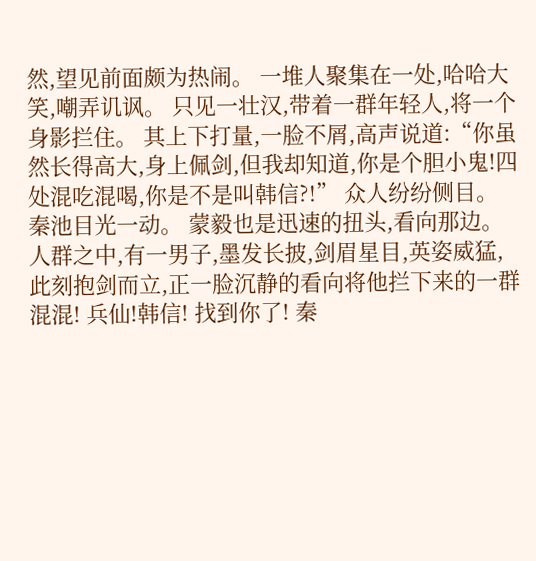然,望见前面颇为热闹。 一堆人聚集在一处,哈哈大笑,嘲弄讥讽。 只见一壮汉,带着一群年轻人,将一个身影拦住。 其上下打量,一脸不屑,高声说道:“你虽然长得高大,身上佩剑,但我却知道,你是个胆小鬼!四处混吃混喝,你是不是叫韩信?!” 众人纷纷侧目。 秦池目光一动。 蒙毅也是迅速的扭头,看向那边。 人群之中,有一男子,墨发长披,剑眉星目,英姿威猛,此刻抱剑而立,正一脸沉静的看向将他拦下来的一群混混! 兵仙!韩信! 找到你了! 秦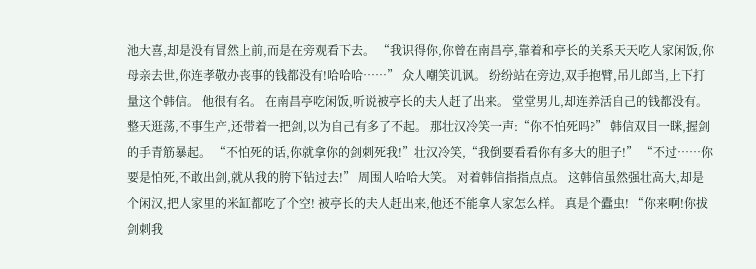池大喜,却是没有冒然上前,而是在旁观看下去。 “我识得你,你曾在南昌亭,靠着和亭长的关系天天吃人家闲饭,你母亲去世,你连孝敬办丧事的钱都没有!哈哈哈……” 众人嘲笑讥讽。 纷纷站在旁边,双手抱臂,吊儿郎当,上下打量这个韩信。 他很有名。 在南昌亭吃闲饭,听说被亭长的夫人赶了出来。 堂堂男儿,却连养活自己的钱都没有。 整天逛荡,不事生产,还带着一把剑,以为自己有多了不起。 那壮汉冷笑一声:“你不怕死吗?” 韩信双目一眯,握剑的手青筋暴起。 “不怕死的话,你就拿你的剑刺死我!”壮汉冷笑,“我倒要看看你有多大的胆子!” “不过……你要是怕死,不敢出剑,就从我的胯下钻过去!” 周围人哈哈大笑。 对着韩信指指点点。 这韩信虽然强壮高大,却是个闲汉,把人家里的米缸都吃了个空! 被亭长的夫人赶出来,他还不能拿人家怎么样。 真是个蠹虫! “你来啊!你拔剑刺我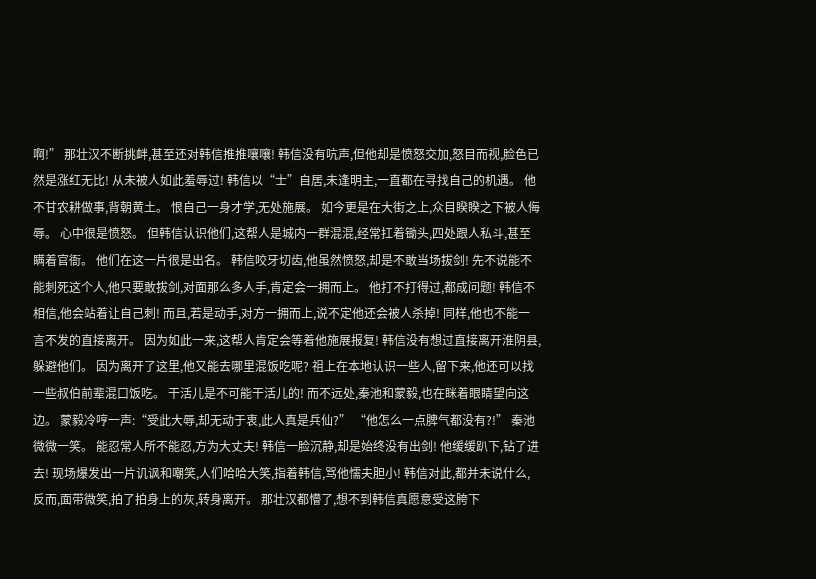啊!” 那壮汉不断挑衅,甚至还对韩信推推嚷嚷! 韩信没有吭声,但他却是愤怒交加,怒目而视,脸色已然是涨红无比! 从未被人如此羞辱过! 韩信以“士”自居,未逢明主,一直都在寻找自己的机遇。 他不甘农耕做事,背朝黄土。 恨自己一身才学,无处施展。 如今更是在大街之上,众目睽睽之下被人侮辱。 心中很是愤怒。 但韩信认识他们,这帮人是城内一群混混,经常扛着锄头,四处跟人私斗,甚至瞒着官衙。 他们在这一片很是出名。 韩信咬牙切齿,他虽然愤怒,却是不敢当场拔剑! 先不说能不能刺死这个人,他只要敢拔剑,对面那么多人手,肯定会一拥而上。 他打不打得过,都成问题! 韩信不相信,他会站着让自己刺! 而且,若是动手,对方一拥而上,说不定他还会被人杀掉! 同样,他也不能一言不发的直接离开。 因为如此一来,这帮人肯定会等着他施展报复! 韩信没有想过直接离开淮阴县,躲避他们。 因为离开了这里,他又能去哪里混饭吃呢? 祖上在本地认识一些人,留下来,他还可以找一些叔伯前辈混口饭吃。 干活儿是不可能干活儿的! 而不远处,秦池和蒙毅,也在眯着眼睛望向这边。 蒙毅冷哼一声:“受此大辱,却无动于衷,此人真是兵仙?” “他怎么一点脾气都没有?!” 秦池微微一笑。 能忍常人所不能忍,方为大丈夫! 韩信一脸沉静,却是始终没有出剑! 他缓缓趴下,钻了进去! 现场爆发出一片讥讽和嘲笑,人们哈哈大笑,指着韩信,骂他懦夫胆小! 韩信对此,都并未说什么,反而,面带微笑,拍了拍身上的灰,转身离开。 那壮汉都懵了,想不到韩信真愿意受这胯下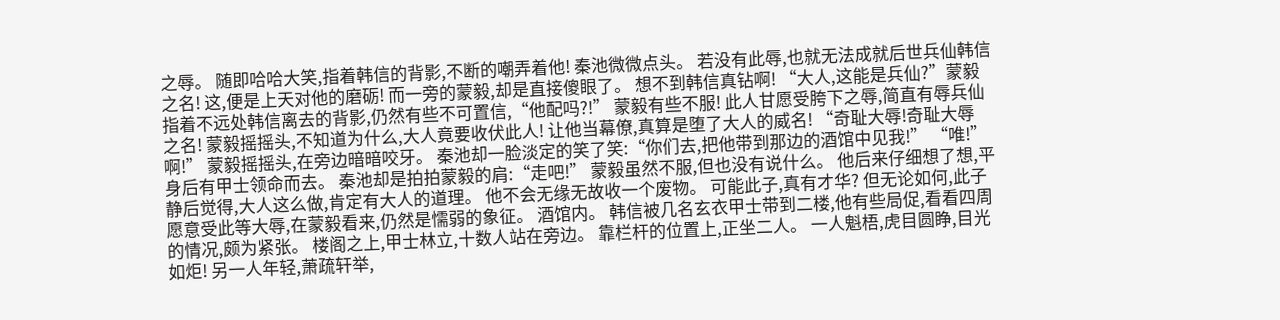之辱。 随即哈哈大笑,指着韩信的背影,不断的嘲弄着他! 秦池微微点头。 若没有此辱,也就无法成就后世兵仙韩信之名! 这,便是上天对他的磨砺! 而一旁的蒙毅,却是直接傻眼了。 想不到韩信真钻啊! “大人,这能是兵仙?”蒙毅指着不远处韩信离去的背影,仍然有些不可置信,“他配吗?!” 蒙毅有些不服! 此人甘愿受胯下之辱,简直有辱兵仙之名! 蒙毅摇摇头,不知道为什么,大人竟要收伏此人! 让他当幕僚,真算是堕了大人的威名! “奇耻大辱!奇耻大辱啊!” 蒙毅摇摇头,在旁边暗暗咬牙。 秦池却一脸淡定的笑了笑:“你们去,把他带到那边的酒馆中见我!” “唯!” 身后有甲士领命而去。 秦池却是拍拍蒙毅的肩:“走吧!” 蒙毅虽然不服,但也没有说什么。 他后来仔细想了想,平静后觉得,大人这么做,肯定有大人的道理。 他不会无缘无故收一个废物。 可能此子,真有才华? 但无论如何,此子愿意受此等大辱,在蒙毅看来,仍然是懦弱的象征。 酒馆内。 韩信被几名玄衣甲士带到二楼,他有些局促,看看四周的情况,颇为紧张。 楼阁之上,甲士林立,十数人站在旁边。 靠栏杆的位置上,正坐二人。 一人魁梧,虎目圆睁,目光如炬! 另一人年轻,萧疏轩举,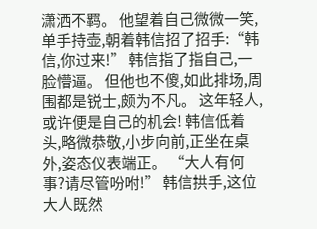潇洒不羁。 他望着自己微微一笑,单手持壶,朝着韩信招了招手:“韩信,你过来!” 韩信指了指自己,一脸懵逼。 但他也不傻,如此排场,周围都是锐士,颇为不凡。 这年轻人,或许便是自己的机会! 韩信低着头,略微恭敬,小步向前,正坐在桌外,姿态仪表端正。 “大人有何事?请尽管吩咐!” 韩信拱手,这位大人既然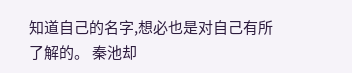知道自己的名字,想必也是对自己有所了解的。 秦池却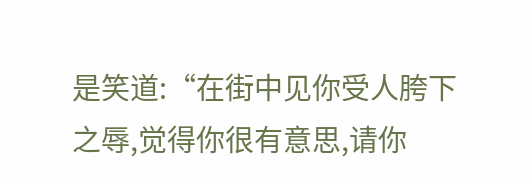是笑道:“在街中见你受人胯下之辱,觉得你很有意思,请你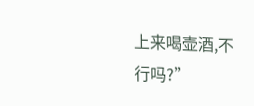上来喝壶酒,不行吗?”